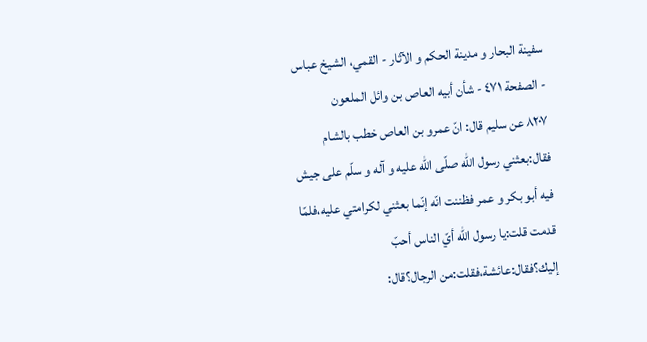سفینة البحار و مدینة الحکم و الآثار - القمي، الشيخ عباس - الصفحة ٤٧١ - شأن أبيه العاص بن وائل الملعون
٨٢٠٧ عن سليم قال: انّ عمرو بن العاص خطب بالشام فقال:بعثني رسول اللّه صلّى اللّه عليه و آله و سلّم على جيش فيه أبو بكر و عمر فظننت انّه إنّما بعثني لكرامتي عليه،فلمّا قدمت قلت:يا رسول اللّه أيّ الناس أحبّ إليك؟فقال:عائشة،فقلت:من الرجال؟قال: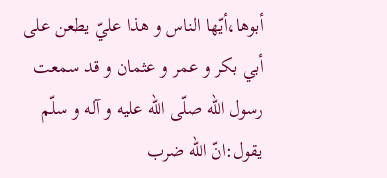أبوها،أيّها الناس و هذا عليّ يطعن على أبي بكر و عمر و عثمان و قد سمعت رسول اللّه صلّى اللّه عليه و آله و سلّم يقول:انّ اللّه ضرب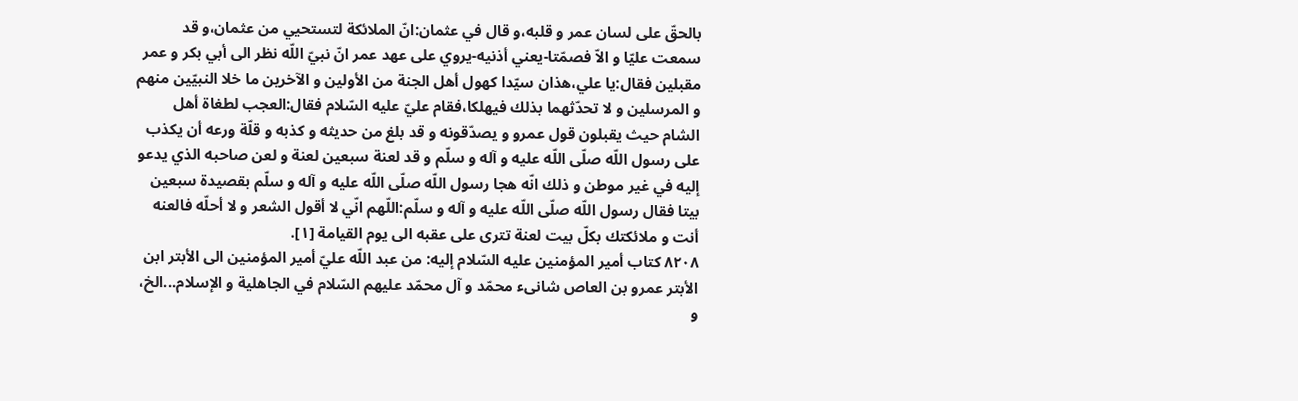بالحقّ على لسان عمر و قلبه،و قال في عثمان:انّ الملائكة لتستحيي من عثمان،و قد سمعت عليّا و الاّ فصمّتا-يعني أذنيه-يروي على عهد عمر انّ نبيّ اللّه نظر الى أبي بكر و عمر مقبلين فقال:يا علي،هذان سيّدا كهول أهل الجنة من الأولين و الآخرين ما خلا النبيّين منهم و المرسلين و لا تحدّثهما بذلك فيهلكا،فقام عليّ عليه السّلام فقال:العجب لطغاة أهل الشام حيث يقبلون قول عمرو و يصدّقونه و قد بلغ من حديثه و كذبه و قلّة ورعه أن يكذب على رسول اللّه صلّى اللّه عليه و آله و سلّم و قد لعنة سبعين لعنة و لعن صاحبه الذي يدعو إليه في غير موطن و ذلك انّه هجا رسول اللّه صلّى اللّه عليه و آله و سلّم بقصيدة سبعين بيتا فقال رسول اللّه صلّى اللّه عليه و آله و سلّم:اللّهم انّي لا أقول الشعر و لا أحلّه فالعنه أنت و ملائكتك بكلّ بيت لعنة تترى على عقبه الى يوم القيامة [١].
٨٢٠٨ كتاب أمير المؤمنين عليه السّلام إليه: من عبد اللّه عليّ أمير المؤمنين الى الأبتر ابن الأبتر عمرو بن العاص شانىء محمّد و آل محمّد عليهم السّلام في الجاهلية و الإسلام...الخ، و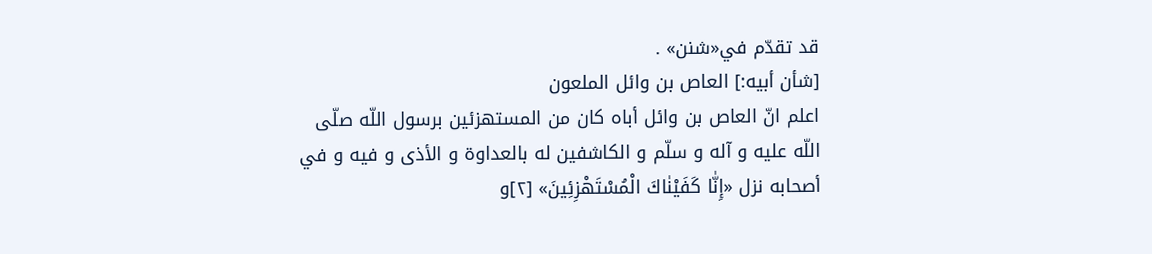قد تقدّم في«شنن» .
[شأن أبيه:] العاص بن وائل الملعون
اعلم انّ العاص بن وائل أباه كان من المستهزئين برسول اللّه صلّى اللّه عليه و آله و سلّم و الكاشفين له بالعداوة و الأذى و فيه و في أصحابه نزل «إِنّٰا كَفَيْنٰاكَ الْمُسْتَهْزِئِينَ» [٢]و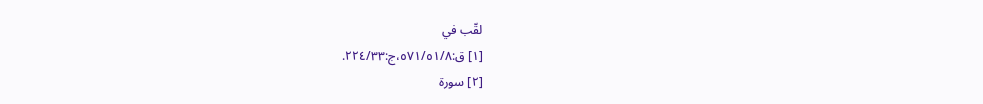لقّب في
[١] ق:٥٧١/٥١/٨،ج:٢٢٤/٣٣.
[٢] سورة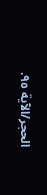الحجر/الآية ٩٥.